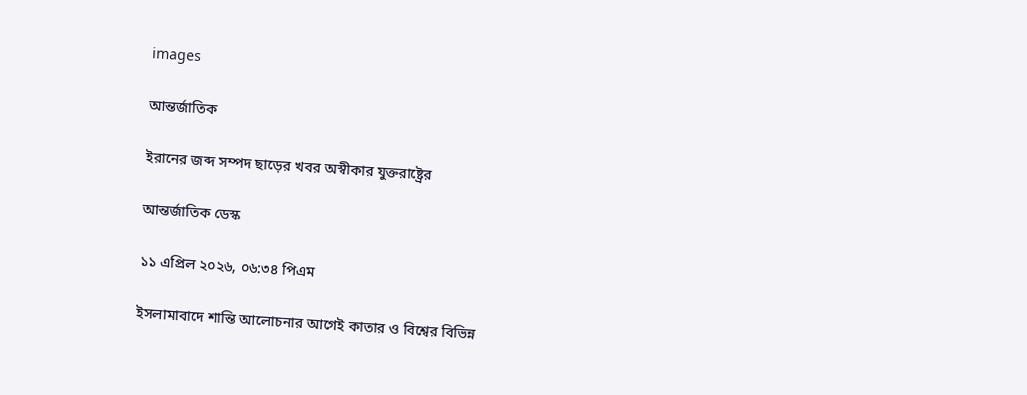images

আন্তর্জাতিক

ইরানের জব্দ সম্পদ ছাড়ের খবর অস্বীকার যুক্তরাষ্ট্রের

আন্তর্জাতিক ডেস্ক

১১ এপ্রিল ২০২৬, ০৬:৩৪ পিএম

ইসলামাবাদে শান্তি আলোচনার আগেই কাতার ও বিশ্বের বিভিন্ন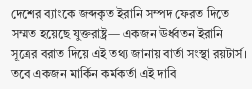দেশের ব্যাংকে জব্দকৃত ইরানি সম্পদ ফেরত দিতে সম্মত হয়েছে যুক্তরাষ্ট্র— একজন ঊর্ধ্বতন ইরানি সূত্রের বরাত দিয়ে এই তথ্য জানায় বার্তা সংস্থা রয়টার্স। তবে একজন মার্কিন কর্মকর্তা এই দাবি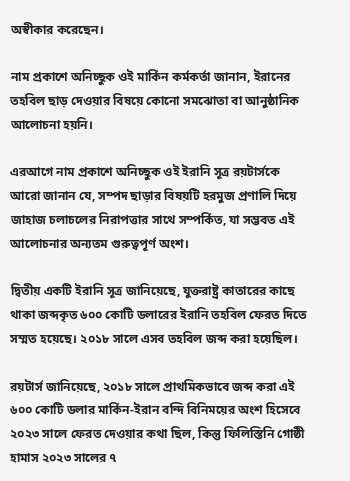অস্বীকার করেছেন।

নাম প্রকাশে অনিচ্ছুক ওই মার্কিন কর্মকর্তা জানান, ইরানের তহবিল ছাড় দেওয়ার বিষয়ে কোনো সমঝোতা বা আনুষ্ঠানিক আলোচনা হয়নি।

এরআগে নাম প্রকাশে অনিচ্ছুক ওই ইরানি সূত্র রয়টার্সকে আরো জানান যে, সম্পদ ছাড়ার বিষয়টি হরমুজ প্রণালি দিয়ে জাহাজ চলাচলের নিরাপত্তার সাথে সম্পর্কিত, যা সম্ভবত এই আলোচনার অন্যতম গুরুত্বপূর্ণ অংশ।

দ্বিতীয় একটি ইরানি সূত্র জানিয়েছে, যুক্তরাষ্ট্র কাতারের কাছে থাকা জব্দকৃত ৬০০ কোটি ডলারের ইরানি তহবিল ফেরত দিতে সম্মত হয়েছে। ২০১৮ সালে এসব তহবিল জব্দ করা হয়েছিল।

রয়টার্স জানিয়েছে, ২০১৮ সালে প্রাথমিকভাবে জব্দ করা এই ৬০০ কোটি ডলার মার্কিন-ইরান বন্দি বিনিময়ের অংশ হিসেবে ২০২৩ সালে ফেরত দেওয়ার কথা ছিল, কিন্তু ফিলিস্তিনি গোষ্ঠী হামাস ২০২৩ সালের ৭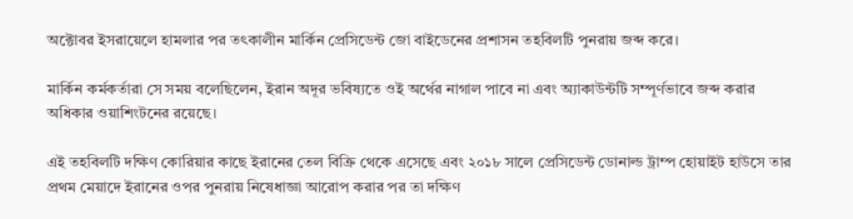অক্টোবর ইসরায়েলে হামলার পর তৎকালীন মার্কিন প্রেসিডেন্ট জো বাইডেনের প্রশাসন তহবিলটি পুনরায় জব্দ করে।

মার্কিন কর্মকর্তারা সে সময় বলেছিলেন, ইরান অদূর ভবিষ্যতে ওই অর্থের নাগাল পাবে না এবং অ্যাকাউন্টটি সম্পূর্ণভাবে জব্দ করার অধিকার ওয়াশিংটনের রয়েছে।

এই তহবিলটি দক্ষিণ কোরিয়ার কাছে ইরানের তেল বিক্রি থেকে এসেছে এবং ২০১৮ সালে প্রেসিডেন্ট ডোনাল্ড ট্রাম্প হোয়াইট হাউসে তার প্রথম মেয়াদে ইরানের ওপর পুনরায় নিষেধাজ্ঞা আরোপ করার পর তা দক্ষিণ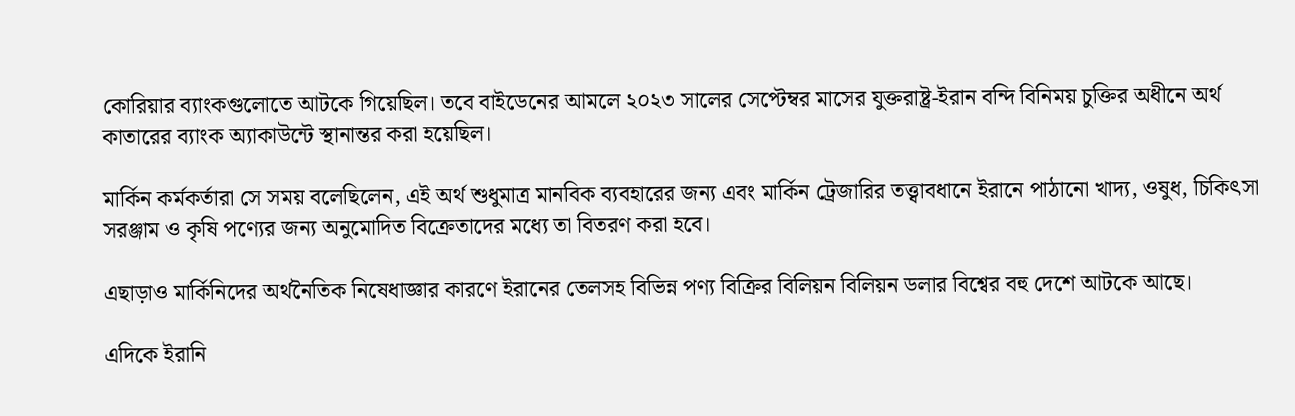কোরিয়ার ব্যাংকগুলোতে আটকে গিয়েছিল। তবে বাইডেনের আমলে ২০২৩ সালের সেপ্টেম্বর মাসের যুক্তরাষ্ট্র-ইরান বন্দি বিনিময় চুক্তির অধীনে অর্থ কাতারের ব্যাংক অ্যাকাউন্টে স্থানান্তর করা হয়েছিল।

মার্কিন কর্মকর্তারা সে সময় বলেছিলেন, এই অর্থ শুধুমাত্র মানবিক ব্যবহারের জন্য এবং মার্কিন ট্রেজারির তত্ত্বাবধানে ইরানে পাঠানো খাদ্য, ওষুধ, চিকিৎসা সরঞ্জাম ও কৃষি পণ্যের জন্য অনুমোদিত বিক্রেতাদের মধ্যে তা বিতরণ করা হবে।

এছাড়াও মার্কিনিদের অর্থনৈতিক নিষেধাজ্ঞার কারণে ইরানের তেলসহ বিভিন্ন পণ্য বিক্রির বিলিয়ন বিলিয়ন ডলার বিশ্বের বহু দেশে আটকে আছে।

এদিকে ইরানি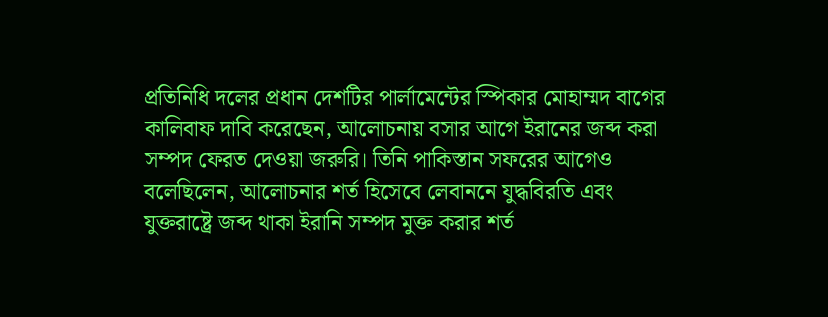প্রতিনিধি দলের প্রধান দেশটির পার্লামেন্টের স্পিকার মোহাম্মদ বাগের কালিবাফ দাবি করেছেন, আলোচনায় বসার আগে ইরানের জব্দ করা সম্পদ ফেরত দেওয়া জরুরি। তিনি পাকিস্তান সফরের আগেও বলেছিলেন, আলোচনার শর্ত হিসেবে লেবাননে যুদ্ধবিরতি এবং যুক্তরাষ্ট্রে জব্দ থাকা ইরানি সম্পদ মুক্ত করার শর্ত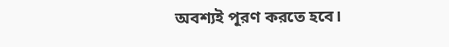অবশ্যই পূরণ করতে হবে।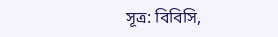সূত্র: বিবিসি,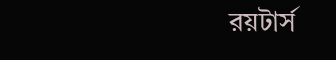রয়টার্স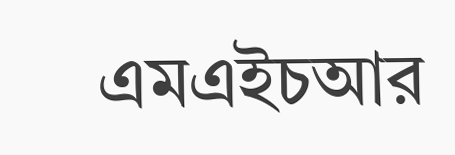এমএইচআর